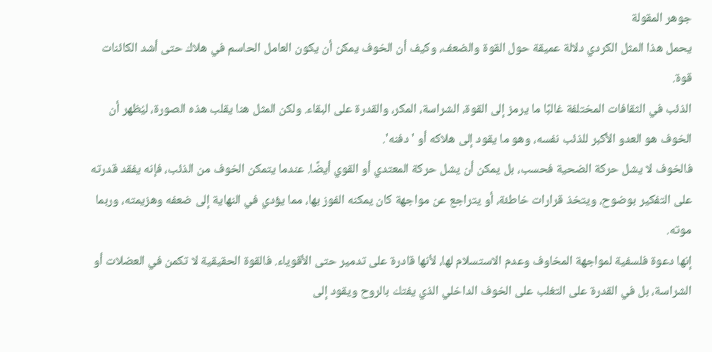جوهر المقولة
يحمل هذا المثل الكردي دلالة عميقة حول القوة والضعف، وكيف أن الخوف يمكن أن يكون العامل الحاسم في هلاك حتى أشد الكائنات قوة.
الذئب في الثقافات المختلفة غالبًا ما يرمز إلى القوة، الشراسة، المكر، والقدرة على البقاء. ولكن المثل هنا يقلب هذه الصورة، ليُظهر أن الخوف هو العدو الأكبر للذئب نفسه، وهو ما يقود إلى هلاكه أو 'دفنه'.
فالخوف لا يشل حركة الضحية فحسب، بل يمكن أن يشل حركة المعتدي أو القوي أيضًا. عندما يتمكن الخوف من الذئب، فإنه يفقد قدرته على التفكير بوضوح، ويتخذ قرارات خاطئة، أو يتراجع عن مواجهة كان يمكنه الفوز بها، مما يؤدي في النهاية إلى ضعفه وهزيمته، وربما موته.
إنها دعوة فلسفية لمواجهة المخاوف وعدم الاستسلام لها، لأنها قادرة على تدمير حتى الأقوياء. فالقوة الحقيقية لا تكمن في العضلات أو الشراسة، بل في القدرة على التغلب على الخوف الداخلي الذي يفتك بالروح ويقود إلى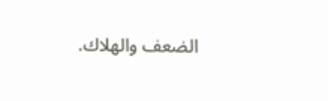الضعف والهلاك.